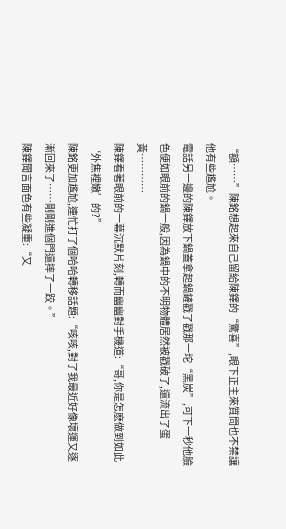“額……”陳銘想起來自己留給陳鐸的“驚喜”,眼下正主來質問也不禁讓他有些尷尬。
電話另一邊的陳鐸放下鍋蓋拿起鍋鏟戳了戳那一坨“黑炭”,可下一秒他臉色便如眼前的鍋一般,因為鍋中的不明物體居然被戳破了,還流出了蛋黃…………
陳鐸看著眼前的一幕沉默片刻,轉而幽幽對手機道:“哥,你是怎麽做到如此‘外焦裡嫩’的?”
陳銘更加尷尬,連忙打了個哈哈轉移話題:“咳咳,對了我最近好像壞運又逐漸回來了……剛剛進個門還摔了一跤。”
陳鐸聞言面色有些凝重:“又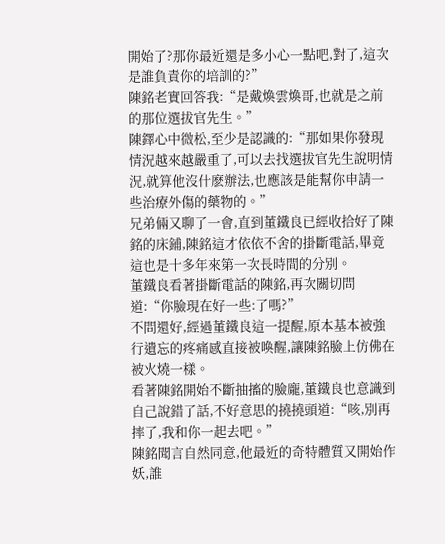開始了?那你最近還是多小心一點吧,對了,這次是誰負責你的培訓的?”
陳銘老實回答我:“是戴煥雲煥哥,也就是之前的那位選拔官先生。”
陳鐸心中微松,至少是認識的:“那如果你發現情況越來越嚴重了,可以去找選拔官先生說明情況,就算他沒什麽辦法,也應該是能幫你申請一些治療外傷的藥物的。”
兄弟倆又聊了一會,直到董鐵良已經收拾好了陳銘的床鋪,陳銘這才依依不舍的掛斷電話,畢竟這也是十多年來第一次長時間的分別。
董鐵良看著掛斷電話的陳銘,再次關切問道:“你臉現在好一些:了嗎?”
不問還好,經過董鐵良這一提醒,原本基本被強行遺忘的疼痛感直接被喚醒,讓陳銘臉上仿佛在被火燒一樣。
看著陳銘開始不斷抽搐的臉龐,董鐵良也意識到自己說錯了話,不好意思的撓撓頭道:“咳,別再摔了,我和你一起去吧。”
陳銘聞言自然同意,他最近的奇特體質又開始作妖,誰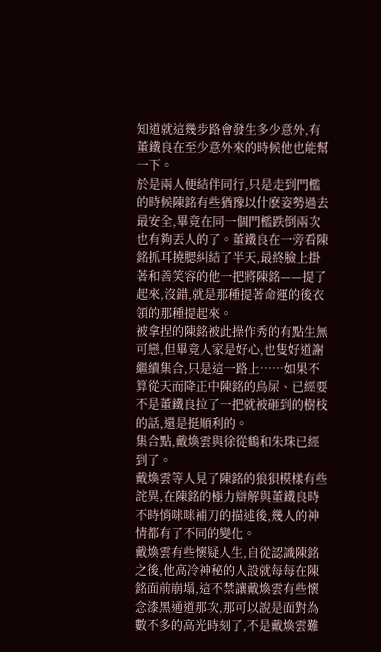知道就這幾步路會發生多少意外,有董鐵良在至少意外來的時候他也能幫一下。
於是兩人便結伴同行,只是走到門檻的時候陳銘有些猶豫以什麽姿勢過去最安全,畢竟在同一個門檻跌倒兩次也有夠丟人的了。董鐵良在一旁看陳銘抓耳撓腮糾結了半天,最終臉上掛著和善笑容的他一把將陳銘——提了起來,沒錯,就是那種提著命運的後衣領的那種提起來。
被拿捏的陳銘被此操作秀的有點生無可戀,但畢竟人家是好心,也隻好道謝繼續集合,只是這一路上……如果不算從天而降正中陳銘的鳥屎、已經要不是董鐵良拉了一把就被砸到的樹枝的話,還是挺順利的。
集合點,戴煥雲與徐從鶴和朱珠已經到了。
戴煥雲等人見了陳銘的狼狽模樣有些詫異,在陳銘的極力辯解與董鐵良時不時悄咪咪補刀的描述後,幾人的神情都有了不同的變化。
戴煥雲有些懷疑人生,自從認識陳銘之後,他高冷神秘的人設就每每在陳銘面前崩塌,這不禁讓戴煥雲有些懷念漆黑通道那次,那可以說是面對為數不多的高光時刻了,不是戴煥雲難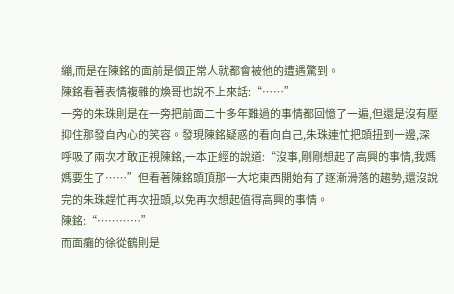繃,而是在陳銘的面前是個正常人就都會被他的遭遇驚到。
陳銘看著表情複雜的煥哥也說不上來話:“……”
一旁的朱珠則是在一旁把前面二十多年難過的事情都回憶了一遍,但還是沒有壓抑住那發自內心的笑容。發現陳銘疑惑的看向自己,朱珠連忙把頭扭到一邊,深呼吸了兩次才敢正視陳銘,一本正經的說道:“沒事,剛剛想起了高興的事情,我媽媽要生了……”但看著陳銘頭頂那一大坨東西開始有了逐漸滑落的趨勢,還沒說完的朱珠趕忙再次扭頭,以免再次想起值得高興的事情。
陳銘:“…………”
而面癱的徐從鶴則是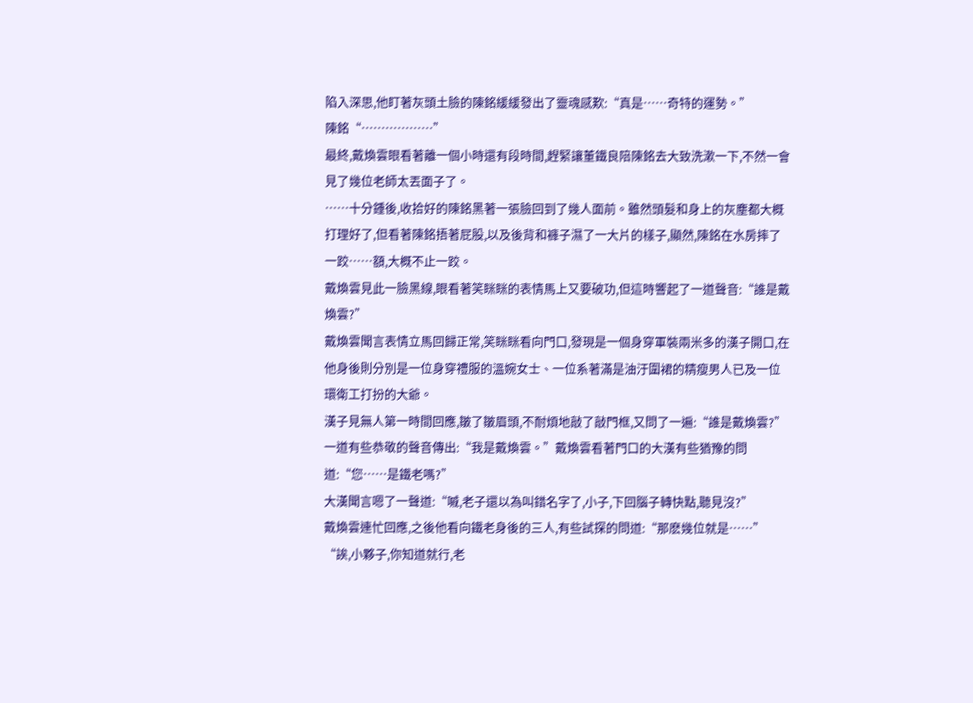陷入深思,他盯著灰頭土臉的陳銘緩緩發出了靈魂感歎:“真是……奇特的運勢。”
陳銘“………………”
最終,戴煥雲眼看著離一個小時還有段時間,趕緊讓董鐵良陪陳銘去大致洗漱一下,不然一會見了幾位老師太丟面子了。
……十分鍾後,收拾好的陳銘黑著一張臉回到了幾人面前。雖然頭髮和身上的灰塵都大概打理好了,但看著陳銘捂著屁股,以及後背和褲子濕了一大片的樣子,顯然,陳銘在水房摔了一跤……額,大概不止一跤。
戴煥雲見此一臉黑線,眼看著笑眯眯的表情馬上又要破功,但這時響起了一道聲音:“誰是戴煥雲?”
戴煥雲聞言表情立馬回歸正常,笑眯眯看向門口,發現是一個身穿軍裝兩米多的漢子開口,在他身後則分別是一位身穿禮服的溫婉女士、一位系著滿是油汙圍裙的精瘦男人已及一位環衛工打扮的大爺。
漢子見無人第一時間回應,皺了皺眉頭,不耐煩地敲了敲門框,又問了一遍:“誰是戴煥雲?”
一道有些恭敬的聲音傳出:“我是戴煥雲。”戴煥雲看著門口的大漢有些猶豫的問道:“您……是鐵老嗎?”
大漢聞言嗯了一聲道:“嘁,老子還以為叫錯名字了,小子,下回腦子轉快點,聽見沒?”
戴煥雲連忙回應,之後他看向鐵老身後的三人,有些試探的問道:“那麽幾位就是……”
“誒,小夥子,你知道就行,老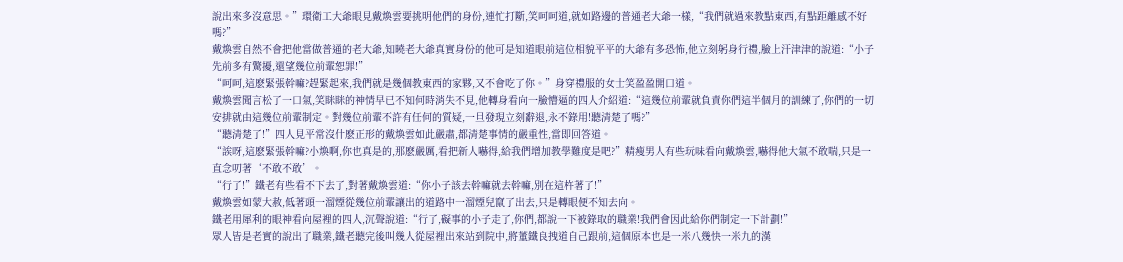說出來多沒意思。”環衛工大爺眼見戴煥雲要挑明他們的身份,連忙打斷,笑呵呵道,就如路邊的普通老大爺一樣,“我們就過來教點東西,有點距離感不好嗎?”
戴煥雲自然不會把他當做普通的老大爺,知曉老大爺真實身份的他可是知道眼前這位相貌平平的大爺有多恐怖,他立刻躬身行禮,臉上汗津津的說道:“小子先前多有驚擾,還望幾位前輩恕罪!”
“呵呵,這麽緊張幹嘛?趕緊起來,我們就是幾個教東西的家夥,又不會吃了你。”身穿禮服的女士笑盈盈開口道。
戴煥雲聞言松了一口氣,笑眯眯的神情早已不知何時消失不見,他轉身看向一臉懵逼的四人介紹道:“這幾位前輩就負責你們這半個月的訓練了,你們的一切安排就由這幾位前輩制定。對幾位前輩不許有任何的質疑,一旦發現立刻辭退,永不錄用!聽清楚了嗎?”
“聽清楚了!”四人見平常沒什麽正形的戴煥雲如此嚴肅,都清楚事情的嚴重性,當即回答道。
“誒呀,這麽緊張幹嘛?小煥啊,你也真是的,那麽嚴厲,看把新人嚇得,給我們增加教學難度是吧?”精瘦男人有些玩味看向戴煥雲,嚇得他大氣不敢喘,只是一直念叨著‘不敢不敢’。
“行了!”鐵老有些看不下去了,對著戴煥雲道:“你小子該去幹嘛就去幹嘛,別在這杵著了!”
戴煥雲如蒙大赦,低著頭一溜煙從幾位前輩讓出的道路中一溜煙兒竄了出去,只是轉眼便不知去向。
鐵老用犀利的眼神看向屋裡的四人,沉聲說道:“行了,礙事的小子走了,你們,都說一下被錄取的職業!我們會因此給你們制定一下計劃!”
眾人皆是老實的說出了職業,鐵老聽完後叫幾人從屋裡出來站到院中,將董鐵良拽道自己跟前,這個原本也是一米八幾快一米九的漢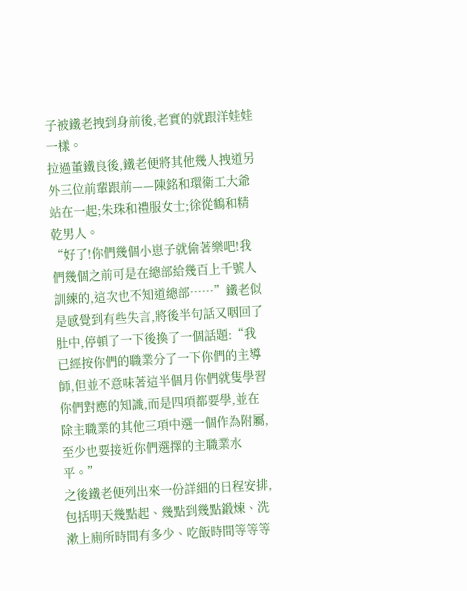子被鐵老拽到身前後,老實的就跟洋娃娃一樣。
拉過董鐵良後,鐵老便將其他幾人拽道另外三位前輩跟前——陳銘和環衛工大爺站在一起;朱珠和禮服女士;徐從鶴和精乾男人。
“好了!你們幾個小崽子就偷著樂吧!我們幾個之前可是在總部給幾百上千號人訓練的,這次也不知道總部……”鐵老似是感覺到有些失言,將後半句話又咽回了肚中,停頓了一下後換了一個話題:“我已經按你們的職業分了一下你們的主導師,但並不意味著這半個月你們就隻學習你們對應的知識,而是四項都要學,並在除主職業的其他三項中選一個作為附屬,至少也要接近你們選擇的主職業水平。”
之後鐵老便列出來一份詳細的日程安排,包括明天幾點起、幾點到幾點鍛煉、洗漱上廁所時間有多少、吃飯時間等等等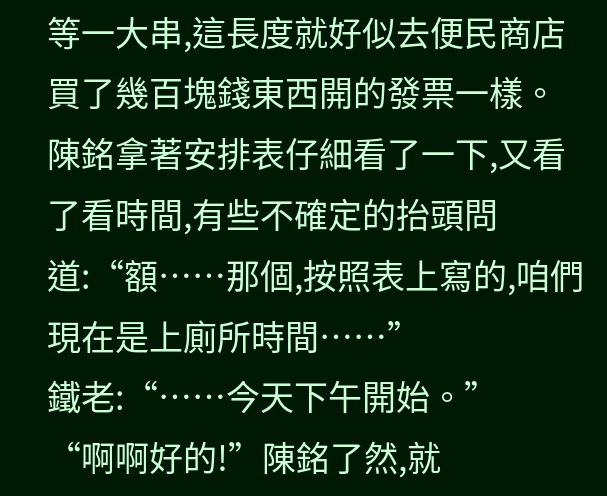等一大串,這長度就好似去便民商店買了幾百塊錢東西開的發票一樣。
陳銘拿著安排表仔細看了一下,又看了看時間,有些不確定的抬頭問道:“額……那個,按照表上寫的,咱們現在是上廁所時間……”
鐵老:“……今天下午開始。”
“啊啊好的!”陳銘了然,就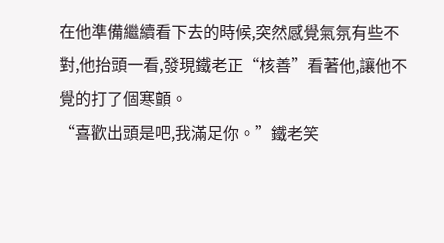在他準備繼續看下去的時候,突然感覺氣氛有些不對,他抬頭一看,發現鐵老正“核善”看著他,讓他不覺的打了個寒顫。
“喜歡出頭是吧,我滿足你。”鐵老笑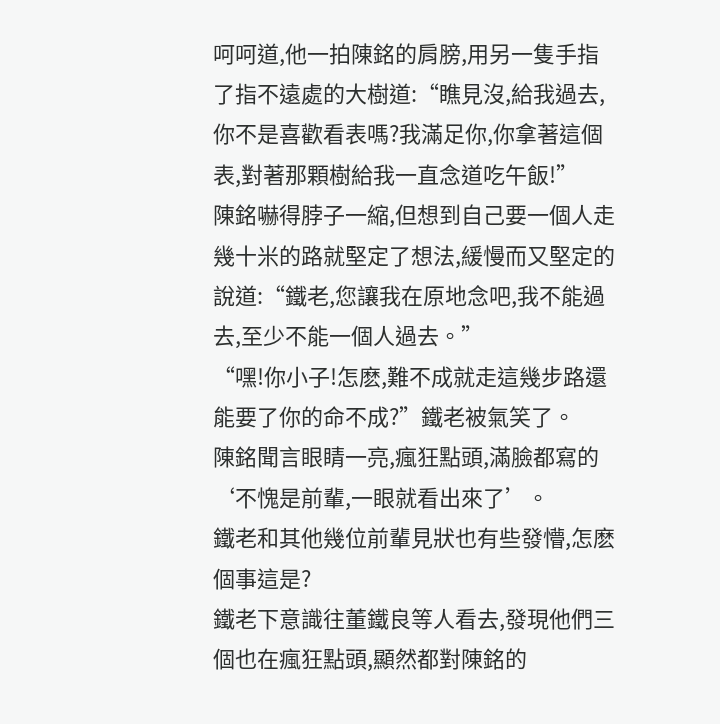呵呵道,他一拍陳銘的肩膀,用另一隻手指了指不遠處的大樹道:“瞧見沒,給我過去,你不是喜歡看表嗎?我滿足你,你拿著這個表,對著那顆樹給我一直念道吃午飯!”
陳銘嚇得脖子一縮,但想到自己要一個人走幾十米的路就堅定了想法,緩慢而又堅定的說道:“鐵老,您讓我在原地念吧,我不能過去,至少不能一個人過去。”
“嘿!你小子!怎麽,難不成就走這幾步路還能要了你的命不成?”鐵老被氣笑了。
陳銘聞言眼睛一亮,瘋狂點頭,滿臉都寫的‘不愧是前輩,一眼就看出來了’。
鐵老和其他幾位前輩見狀也有些發懵,怎麽個事這是?
鐵老下意識往董鐵良等人看去,發現他們三個也在瘋狂點頭,顯然都對陳銘的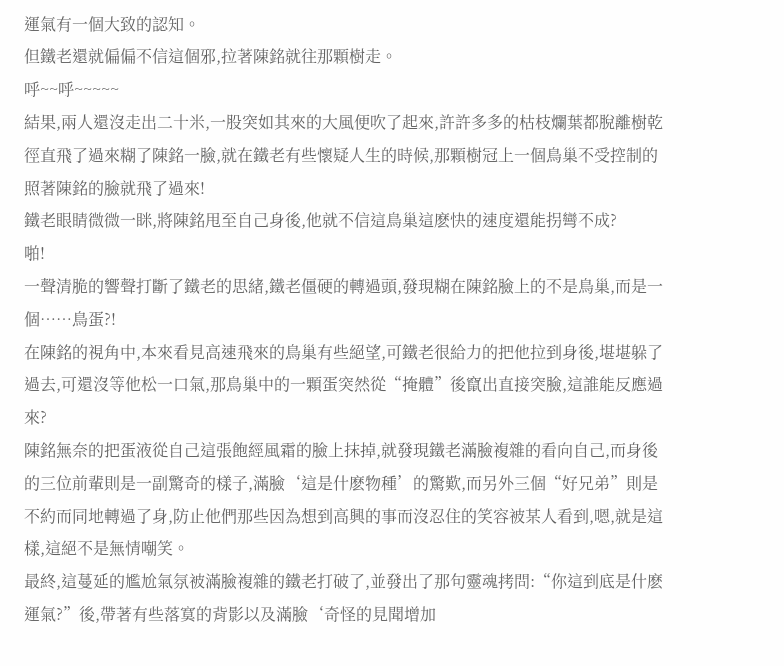運氣有一個大致的認知。
但鐵老還就偏偏不信這個邪,拉著陳銘就往那顆樹走。
呼~~呼~~~~~
結果,兩人還沒走出二十米,一股突如其來的大風便吹了起來,許許多多的枯枝爛葉都脫離樹乾徑直飛了過來糊了陳銘一臉,就在鐵老有些懷疑人生的時候,那顆樹冠上一個鳥巢不受控制的照著陳銘的臉就飛了過來!
鐵老眼睛微微一眯,將陳銘甩至自己身後,他就不信這鳥巢這麽快的速度還能拐彎不成?
啪!
一聲清脆的響聲打斷了鐵老的思緒,鐵老僵硬的轉過頭,發現糊在陳銘臉上的不是鳥巢,而是一個……鳥蛋?!
在陳銘的視角中,本來看見高速飛來的鳥巢有些絕望,可鐵老很給力的把他拉到身後,堪堪躲了過去,可還沒等他松一口氣,那鳥巢中的一顆蛋突然從“掩體”後竄出直接突臉,這誰能反應過來?
陳銘無奈的把蛋液從自己這張飽經風霜的臉上抹掉,就發現鐵老滿臉複雜的看向自己,而身後的三位前輩則是一副驚奇的樣子,滿臉‘這是什麽物種’的驚歎,而另外三個“好兄弟”則是不約而同地轉過了身,防止他們那些因為想到高興的事而沒忍住的笑容被某人看到,嗯,就是這樣,這絕不是無情嘲笑。
最終,這蔓延的尷尬氣氛被滿臉複雜的鐵老打破了,並發出了那句靈魂拷問:“你這到底是什麽運氣?”後,帶著有些落寞的背影以及滿臉‘奇怪的見聞增加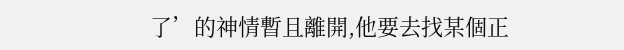了’的神情暫且離開,他要去找某個正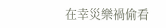在幸災樂禍偷看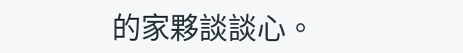的家夥談談心。